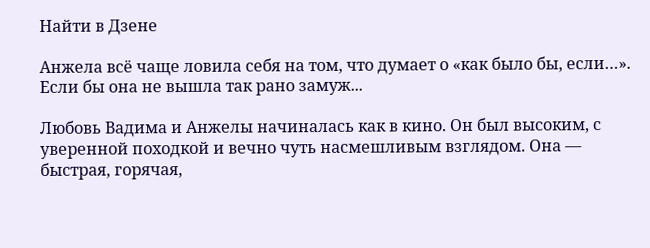Найти в Дзене

Анжела всё чаще ловила себя на том, что думает о «как было бы, если…». Если бы она не вышла так рано замуж...

Любовь Вадима и Анжелы начиналась как в кино. Он был высоким, с уверенной походкой и вечно чуть насмешливым взглядом. Она — быстрая, горячая,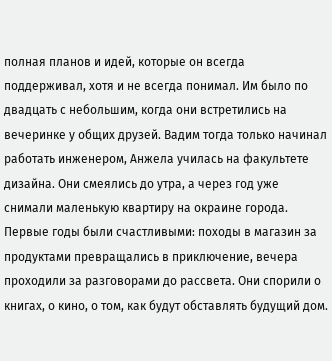полная планов и идей, которые он всегда поддерживал, хотя и не всегда понимал. Им было по двадцать с небольшим, когда они встретились на вечеринке у общих друзей. Вадим тогда только начинал работать инженером, Анжела училась на факультете дизайна. Они смеялись до утра, а через год уже снимали маленькую квартиру на окраине города. Первые годы были счастливыми: походы в магазин за продуктами превращались в приключение, вечера проходили за разговорами до рассвета. Они спорили о книгах, о кино, о том, как будут обставлять будущий дом.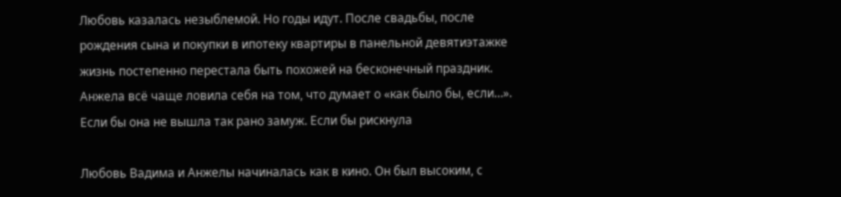Любовь казалась незыблемой. Но годы идут. После свадьбы, после рождения сына и покупки в ипотеку квартиры в панельной девятиэтажке жизнь постепенно перестала быть похожей на бесконечный праздник. Анжела всё чаще ловила себя на том, что думает о «как было бы, если…». Если бы она не вышла так рано замуж. Если бы рискнула

Любовь Вадима и Анжелы начиналась как в кино. Он был высоким, с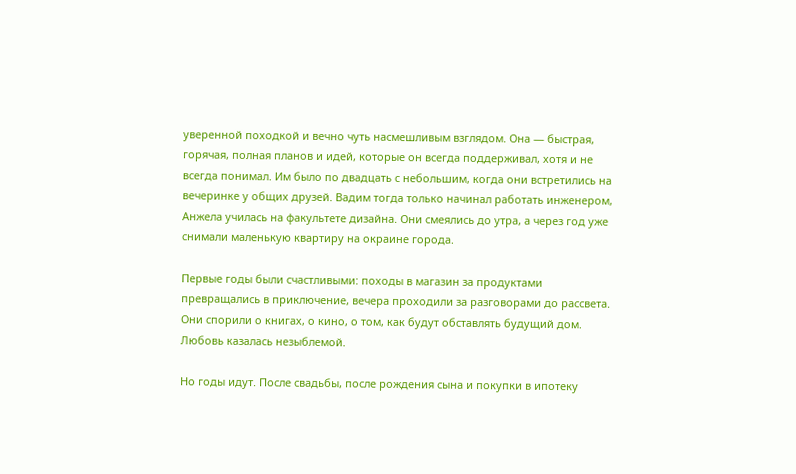уверенной походкой и вечно чуть насмешливым взглядом. Она — быстрая, горячая, полная планов и идей, которые он всегда поддерживал, хотя и не всегда понимал. Им было по двадцать с небольшим, когда они встретились на вечеринке у общих друзей. Вадим тогда только начинал работать инженером, Анжела училась на факультете дизайна. Они смеялись до утра, а через год уже снимали маленькую квартиру на окраине города.

Первые годы были счастливыми: походы в магазин за продуктами превращались в приключение, вечера проходили за разговорами до рассвета. Они спорили о книгах, о кино, о том, как будут обставлять будущий дом. Любовь казалась незыблемой.

Но годы идут. После свадьбы, после рождения сына и покупки в ипотеку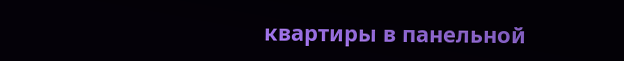квартиры в панельной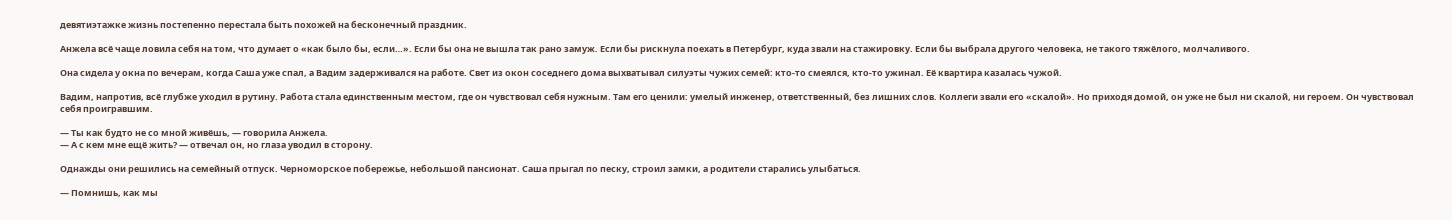девятиэтажке жизнь постепенно перестала быть похожей на бесконечный праздник.

Анжела всё чаще ловила себя на том, что думает о «как было бы, если…». Если бы она не вышла так рано замуж. Если бы рискнула поехать в Петербург, куда звали на стажировку. Если бы выбрала другого человека, не такого тяжёлого, молчаливого.

Она сидела у окна по вечерам, когда Саша уже спал, а Вадим задерживался на работе. Свет из окон соседнего дома выхватывал силуэты чужих семей: кто-то смеялся, кто-то ужинал. Её квартира казалась чужой.

Вадим, напротив, всё глубже уходил в рутину. Работа стала единственным местом, где он чувствовал себя нужным. Там его ценили: умелый инженер, ответственный, без лишних слов. Коллеги звали его «скалой». Но приходя домой, он уже не был ни скалой, ни героем. Он чувствовал себя проигравшим.

— Ты как будто не со мной живёшь, — говорила Анжела.
— А с кем мне ещё жить? — отвечал он, но глаза уводил в сторону.

Однажды они решились на семейный отпуск. Черноморское побережье, небольшой пансионат. Саша прыгал по песку, строил замки, а родители старались улыбаться.

— Помнишь, как мы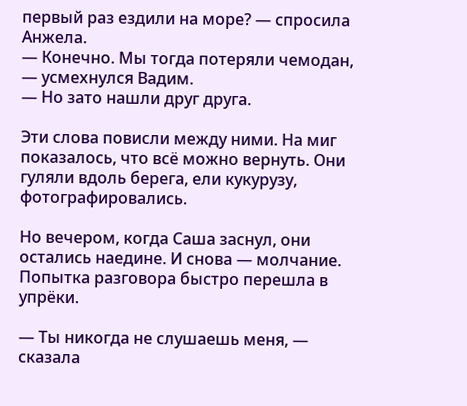первый раз ездили на море? — спросила Анжела.
— Конечно. Мы тогда потеряли чемодан, — усмехнулся Вадим.
— Но зато нашли друг друга.

Эти слова повисли между ними. На миг показалось, что всё можно вернуть. Они гуляли вдоль берега, ели кукурузу, фотографировались.

Но вечером, когда Саша заснул, они остались наедине. И снова — молчание. Попытка разговора быстро перешла в упрёки.

— Ты никогда не слушаешь меня, — сказала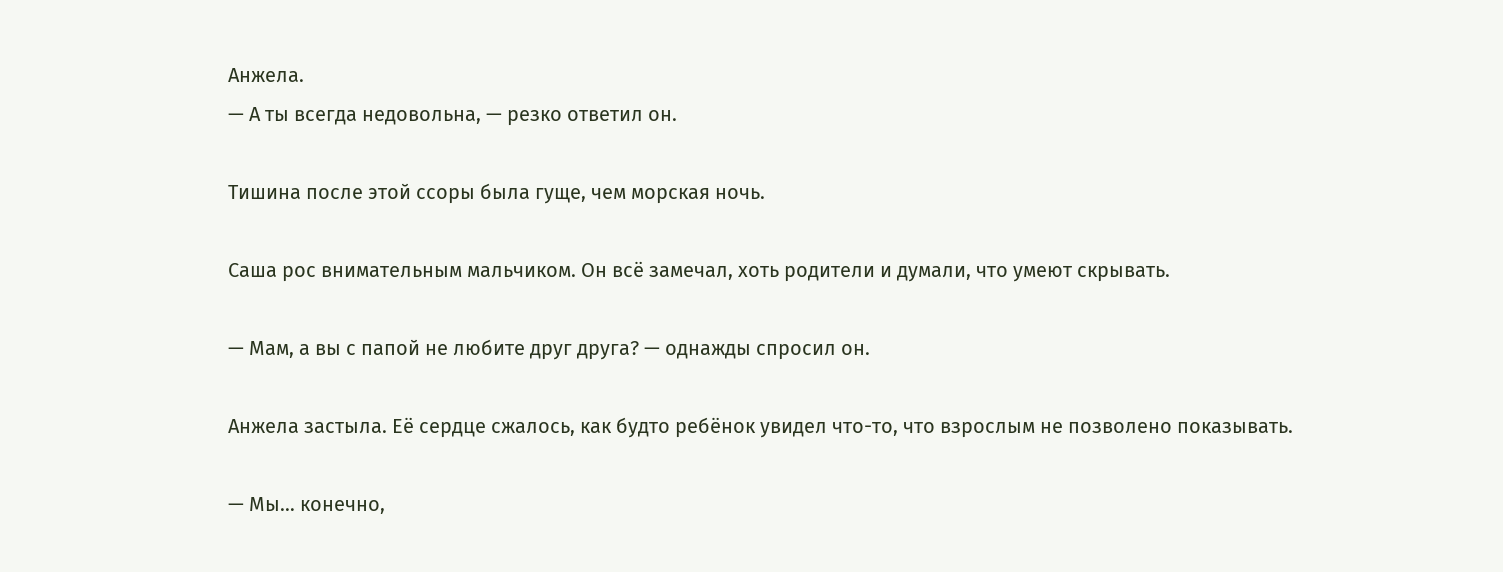Анжела.
— А ты всегда недовольна, — резко ответил он.

Тишина после этой ссоры была гуще, чем морская ночь.

Саша рос внимательным мальчиком. Он всё замечал, хоть родители и думали, что умеют скрывать.

— Мам, а вы с папой не любите друг друга? — однажды спросил он.

Анжела застыла. Её сердце сжалось, как будто ребёнок увидел что-то, что взрослым не позволено показывать.

— Мы… конечно,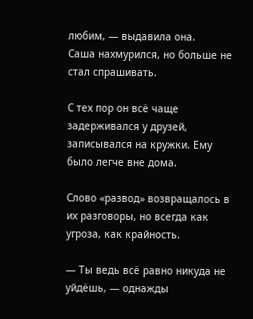любим, — выдавила она.
Саша нахмурился, но больше не стал спрашивать.

С тех пор он всё чаще задерживался у друзей, записывался на кружки. Ему было легче вне дома.

Слово «развод» возвращалось в их разговоры, но всегда как угроза, как крайность.

— Ты ведь всё равно никуда не уйдёшь, — однажды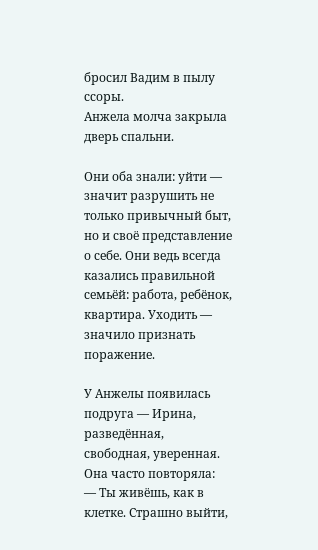бросил Вадим в пылу ссоры.
Анжела молча закрыла дверь спальни.

Они оба знали: уйти — значит разрушить не только привычный быт, но и своё представление о себе. Они ведь всегда казались правильной семьёй: работа, ребёнок, квартира. Уходить — значило признать поражение.

У Анжелы появилась подруга — Ирина, разведённая, свободная, уверенная. Она часто повторяла:
— Ты живёшь, как в клетке. Страшно выйти,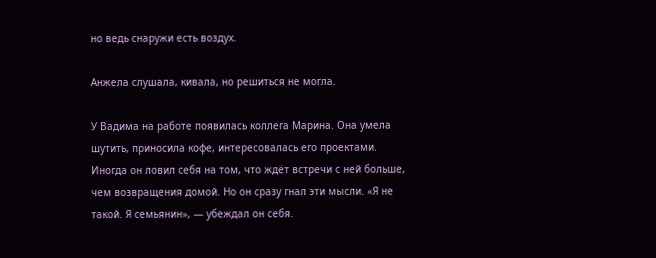но ведь снаружи есть воздух.

Анжела слушала, кивала, но решиться не могла.

У Вадима на работе появилась коллега Марина. Она умела шутить, приносила кофе, интересовалась его проектами. Иногда он ловил себя на том, что ждёт встречи с ней больше, чем возвращения домой. Но он сразу гнал эти мысли. «Я не такой. Я семьянин», — убеждал он себя.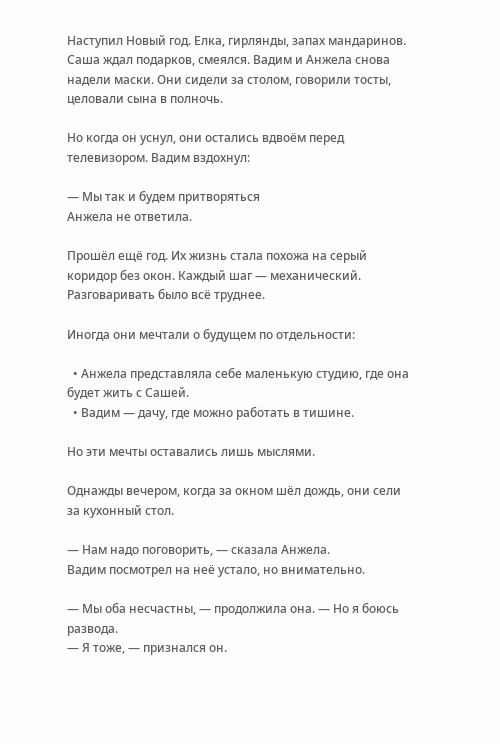Наступил Новый год. Елка, гирлянды, запах мандаринов. Саша ждал подарков, смеялся. Вадим и Анжела снова надели маски. Они сидели за столом, говорили тосты, целовали сына в полночь.

Но когда он уснул, они остались вдвоём перед телевизором. Вадим вздохнул:

— Мы так и будем притворяться
Анжела не ответила.

Прошёл ещё год. Их жизнь стала похожа на серый коридор без окон. Каждый шаг — механический. Разговаривать было всё труднее.

Иногда они мечтали о будущем по отдельности:

  • Анжела представляла себе маленькую студию, где она будет жить с Сашей.
  • Вадим — дачу, где можно работать в тишине.

Но эти мечты оставались лишь мыслями.

Однажды вечером, когда за окном шёл дождь, они сели за кухонный стол.

— Нам надо поговорить, — сказала Анжела.
Вадим посмотрел на неё устало, но внимательно.

— Мы оба несчастны, — продолжила она. — Но я боюсь развода.
— Я тоже, — признался он.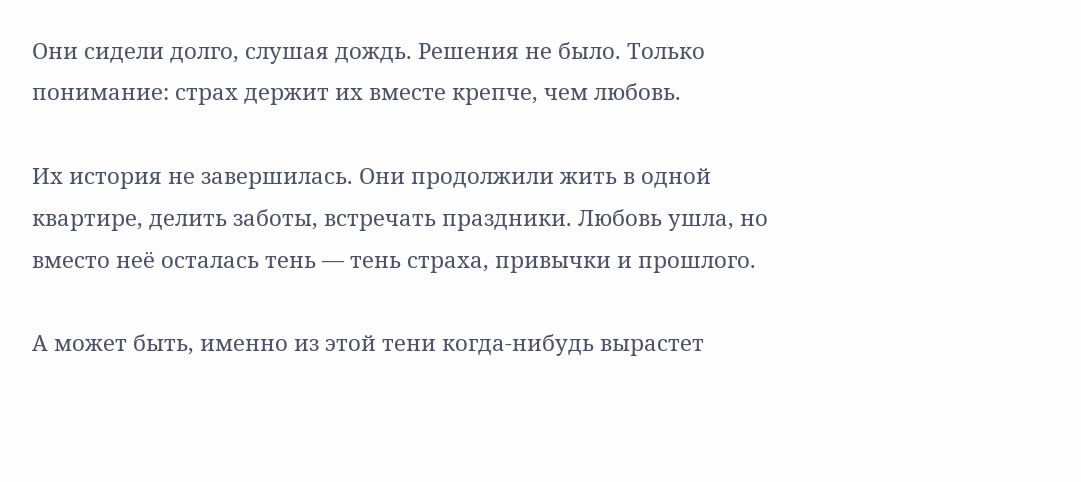Они сидели долго, слушая дождь. Решения не было. Только понимание: страх держит их вместе крепче, чем любовь.

Их история не завершилась. Они продолжили жить в одной квартире, делить заботы, встречать праздники. Любовь ушла, но вместо неё осталась тень — тень страха, привычки и прошлого.

А может быть, именно из этой тени когда-нибудь вырастет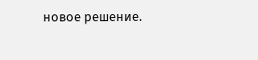новое решение.